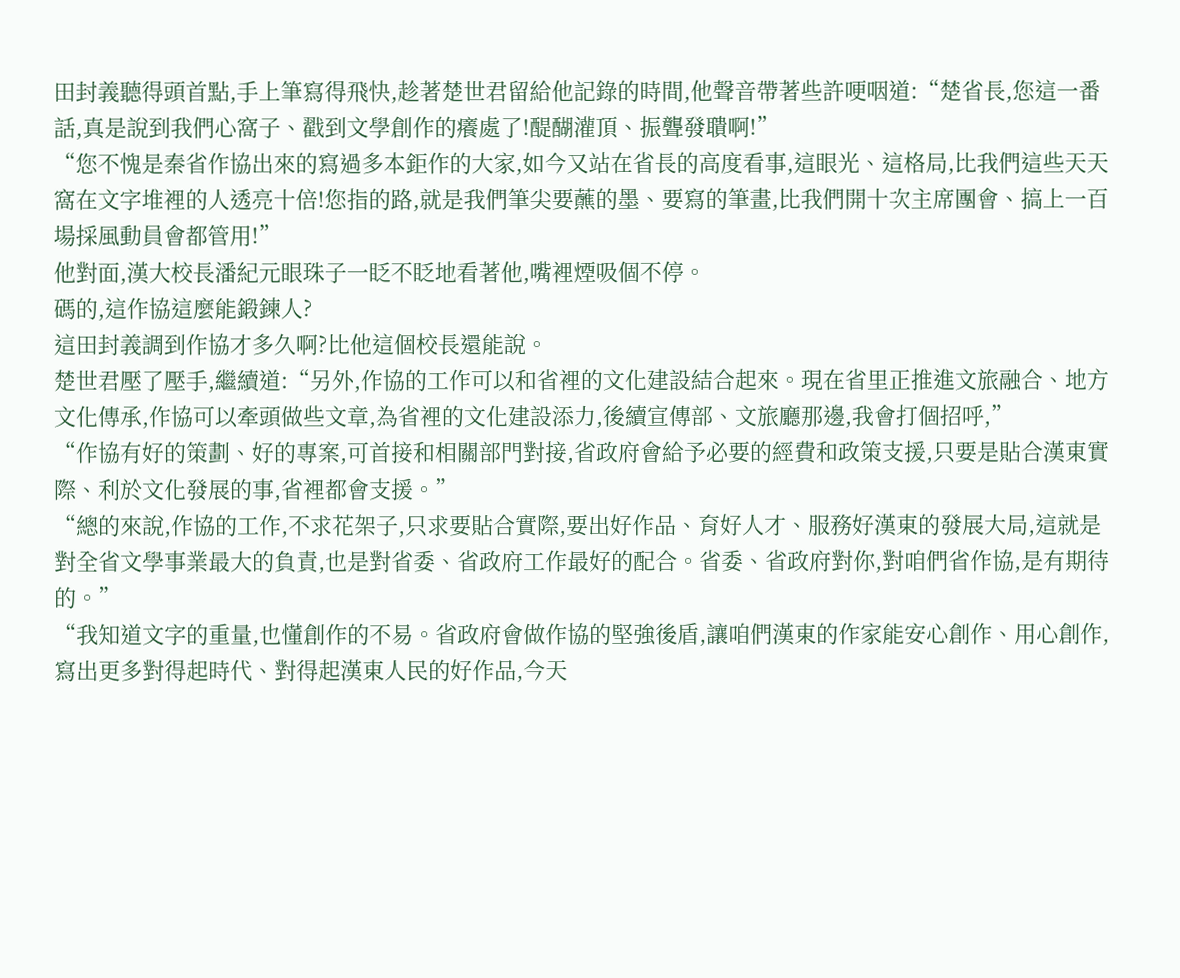田封義聽得頭首點,手上筆寫得飛快,趁著楚世君留給他記錄的時間,他聲音帶著些許哽咽道:“楚省長,您這一番話,真是說到我們心窩子、戳到文學創作的癢處了!醍醐灌頂、振聾發聵啊!”
“您不愧是秦省作協出來的寫過多本鉅作的大家,如今又站在省長的高度看事,這眼光、這格局,比我們這些天天窩在文字堆裡的人透亮十倍!您指的路,就是我們筆尖要蘸的墨、要寫的筆畫,比我們開十次主席團會、搞上一百場採風動員會都管用!”
他對面,漢大校長潘紀元眼珠子一眨不眨地看著他,嘴裡煙吸個不停。
碼的,這作協這麼能鍛鍊人?
這田封義調到作協才多久啊?比他這個校長還能說。
楚世君壓了壓手,繼續道:“另外,作協的工作可以和省裡的文化建設結合起來。現在省里正推進文旅融合、地方文化傳承,作協可以牽頭做些文章,為省裡的文化建設添力,後續宣傳部、文旅廳那邊,我會打個招呼,”
“作協有好的策劃、好的專案,可首接和相關部門對接,省政府會給予必要的經費和政策支援,只要是貼合漢東實際、利於文化發展的事,省裡都會支援。”
“總的來說,作協的工作,不求花架子,只求要貼合實際,要出好作品、育好人才、服務好漢東的發展大局,這就是對全省文學事業最大的負責,也是對省委、省政府工作最好的配合。省委、省政府對你,對咱們省作協,是有期待的。”
“我知道文字的重量,也懂創作的不易。省政府會做作協的堅強後盾,讓咱們漢東的作家能安心創作、用心創作,寫出更多對得起時代、對得起漢東人民的好作品,今天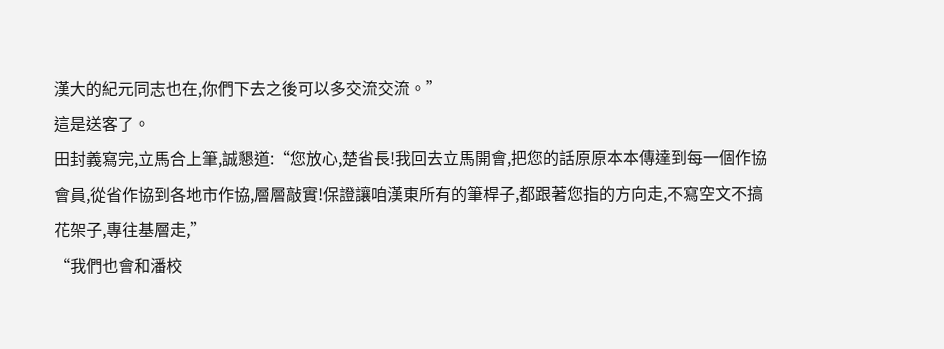漢大的紀元同志也在,你們下去之後可以多交流交流。”
這是送客了。
田封義寫完,立馬合上筆,誠懇道:“您放心,楚省長!我回去立馬開會,把您的話原原本本傳達到每一個作協會員,從省作協到各地市作協,層層敲實!保證讓咱漢東所有的筆桿子,都跟著您指的方向走,不寫空文不搞花架子,專往基層走,”
“我們也會和潘校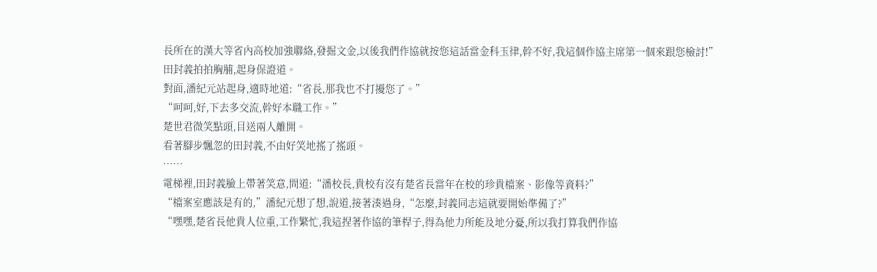長所在的漢大等省內高校加強聯絡,發掘文金,以後我們作協就按您這話當金科玉律,幹不好,我這個作協主席第一個來跟您檢討!”
田封義拍拍胸脯,起身保證道。
對面,潘紀元站起身,適時地道:“省長,那我也不打擾您了。”
“呵呵,好,下去多交流,幹好本職工作。”
楚世君微笑點頭,目送兩人離開。
看著腳步飄忽的田封義,不由好笑地搖了搖頭。
……
電梯裡,田封義臉上帶著笑意,問道:“潘校長,貴校有沒有楚省長當年在校的珍貴檔案、影像等資料?”
“檔案室應該是有的,”潘紀元想了想,說道,接著湊過身,“怎麼,封義同志這就要開始準備了?”
“嘿嘿,楚省長他貴人位重,工作繁忙,我這捏著作協的筆桿子,得為他力所能及地分憂,所以我打算我們作協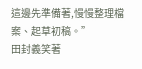這邊先準備著,慢慢整理檔案、起草初稿。”
田封義笑著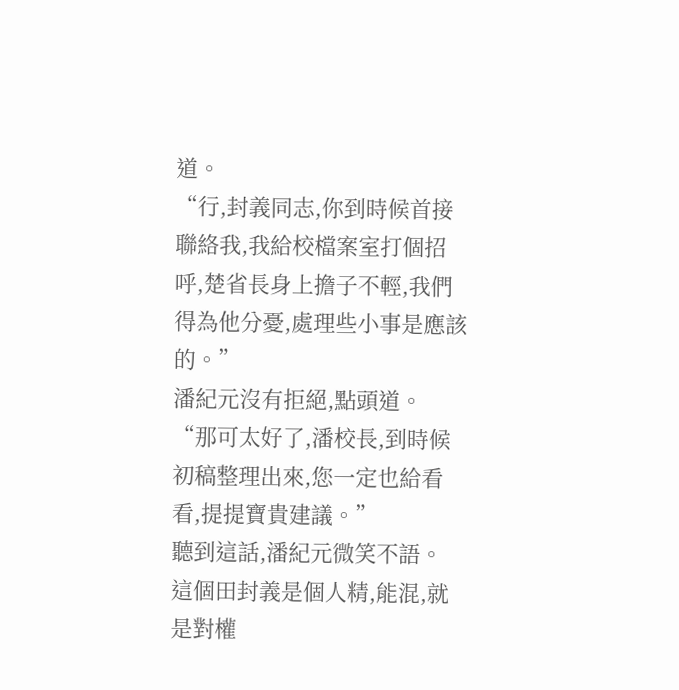道。
“行,封義同志,你到時候首接聯絡我,我給校檔案室打個招呼,楚省長身上擔子不輕,我們得為他分憂,處理些小事是應該的。”
潘紀元沒有拒絕,點頭道。
“那可太好了,潘校長,到時候初稿整理出來,您一定也給看看,提提寶貴建議。”
聽到這話,潘紀元微笑不語。
這個田封義是個人精,能混,就是對權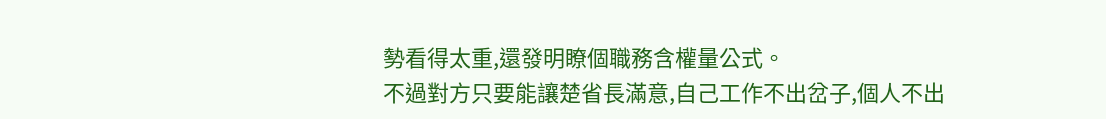勢看得太重,還發明瞭個職務含權量公式。
不過對方只要能讓楚省長滿意,自己工作不出岔子,個人不出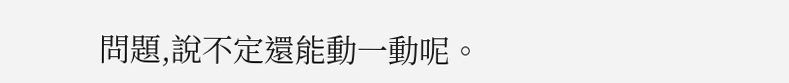問題,說不定還能動一動呢。